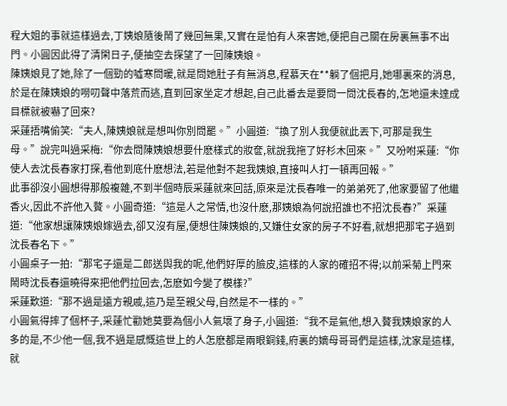程大姐的事就這樣過去,丁姨娘隨後鬧了幾回無果,又實在是怕有人來害她,便把自己關在房裏無事不出門。小圓因此得了清閑日子,便抽空去探望了一回陳姨娘。
陳姨娘見了她,除了一個勁的噓寒問暖,就是問她肚子有無消息,程慕天在**躺了個把月,她哪裏來的消息,於是在陳姨娘的嘮叨聲中落荒而逃,直到回家坐定才想起,自己此番去是要問一問沈長春的,怎地還未達成目標就被嚇了回來?
采蓮捂嘴偷笑:“夫人,陳姨娘就是想叫你別問罷。”小圓道:“換了別人我便就此丟下,可那是我生母。”說完叫過采梅:“你去問陳姨娘想要什麽樣式的妝奩,就說我拖了好杉木回來。”又吩咐采蓮:“你使人去沈長春家打探,看他到底什麽想法,若是他對不起我姨娘,直接叫人打一頓再回報。”
此事卻沒小圓想得那般複雜,不到半個時辰采蓮就來回話,原來是沈長春唯一的弟弟死了,他家要留了他繼香火,因此不許他入贅。小圓奇道:“這是人之常情,也沒什麽,那姨娘為何說招誰也不招沈長春?”采蓮道:“他家想讓陳姨娘嫁過去,卻又沒有屋,便想住陳姨娘的,又嫌住女家的房子不好看,就想把那宅子過到沈長春名下。”
小圓桌子一拍:“那宅子還是二郎送與我的呢,他們好厚的臉皮,這樣的人家的確招不得;以前采菊上門來鬧時沈長春還曉得來把他們拉回去,怎麽如今變了模樣?”
采蓮歎道:“那不過是遠方親戚,這乃是至親父母,自然是不一樣的。”
小圓氣得摔了個杯子,采蓮忙勸她莫要為個小人氣壞了身子,小圓道:“我不是氣他,想入贅我姨娘家的人多的是,不少他一個,我不過是感慨這世上的人怎麽都是兩眼銅錢,府裏的嫡母哥哥們是這樣,沈家是這樣,就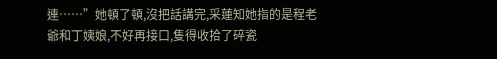連……”她頓了頓,沒把話講完,采蓮知她指的是程老爺和丁姨娘,不好再接口,隻得收拾了碎瓷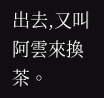出去,又叫阿雲來換茶。